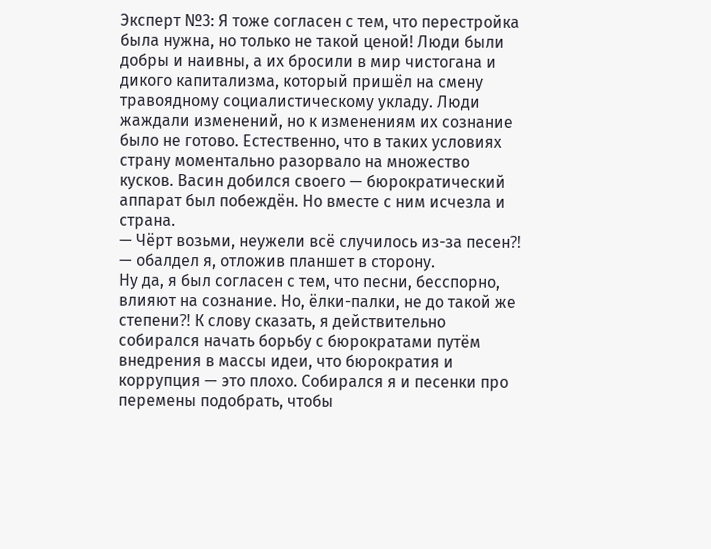Эксперт №3: Я тоже согласен с тем, что перестройка была нужна, но только не такой ценой! Люди были добры и наивны, а их бросили в мир чистогана и дикого капитализма, который пришёл на смену травоядному социалистическому укладу. Люди жаждали изменений, но к изменениям их сознание было не готово. Естественно, что в таких условиях страну моментально разорвало на множество кусков. Васин добился своего — бюрократический аппарат был побеждён. Но вместе с ним исчезла и страна.
— Чёрт возьми, неужели всё случилось из-за песен⁈ — обалдел я, отложив планшет в сторону.
Ну да, я был согласен с тем, что песни, бесспорно, влияют на сознание. Но, ёлки-палки, не до такой же степени⁈ К слову сказать, я действительно собирался начать борьбу с бюрократами путём внедрения в массы идеи, что бюрократия и коррупция — это плохо. Собирался я и песенки про перемены подобрать, чтобы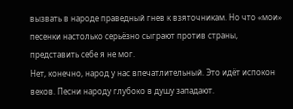вызвать в народе праведный гнев к взяточникам. Но что «мои» песенки настолько серьёзно сыграют против страны, представить себе я не мог.
Нет, конечно, народ у нас впечатлительный. Это идёт испокон веков. Песни народу глубоко в душу западают.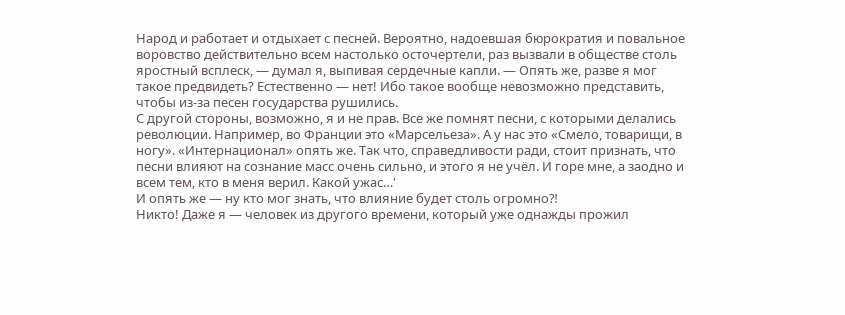Народ и работает и отдыхает с песней. Вероятно, надоевшая бюрократия и повальное воровство действительно всем настолько осточертели, раз вызвали в обществе столь яростный всплеск, — думал я, выпивая сердечные капли. — Опять же, разве я мог такое предвидеть? Естественно — нет! Ибо такое вообще невозможно представить, чтобы из-за песен государства рушились.
С другой стороны, возможно, я и не прав. Все же помнят песни, с которыми делались революции. Например, во Франции это «Марсельеза». А у нас это «Смело, товарищи, в ногу». «Интернационал» опять же. Так что, справедливости ради, стоит признать, что песни влияют на сознание масс очень сильно, и этого я не учёл. И горе мне, а заодно и всем тем, кто в меня верил. Какой ужас…'
И опять же — ну кто мог знать, что влияние будет столь огромно⁈
Никто! Даже я — человек из другого времени, который уже однажды прожил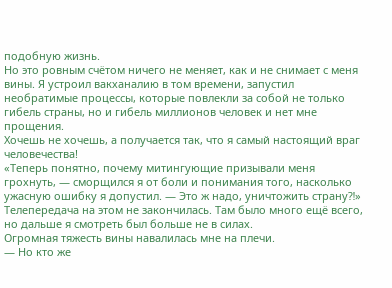подобную жизнь.
Но это ровным счётом ничего не меняет, как и не снимает с меня вины. Я устроил вакханалию в том времени, запустил необратимые процессы, которые повлекли за собой не только гибель страны, но и гибель миллионов человек и нет мне прощения.
Хочешь не хочешь, а получается так, что я самый настоящий враг человечества!
«Теперь понятно, почему митингующие призывали меня грохнуть, — сморщился я от боли и понимания того, насколько ужасную ошибку я допустил. — Это ж надо, уничтожить страну⁈»
Телепередача на этом не закончилась. Там было много ещё всего, но дальше я смотреть был больше не в силах.
Огромная тяжесть вины навалилась мне на плечи.
— Но кто же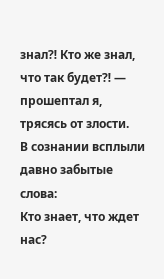знал⁈ Кто же знал, что так будет⁈ — прошептал я, трясясь от злости.
В сознании всплыли давно забытые слова:
Кто знает, что ждет нас?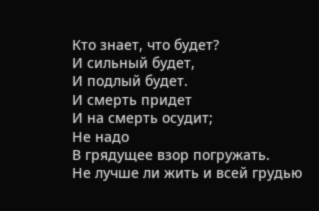Кто знает, что будет?
И сильный будет,
И подлый будет.
И смерть придет
И на смерть осудит;
Не надо
В грядущее взор погружать.
Не лучше ли жить и всей грудью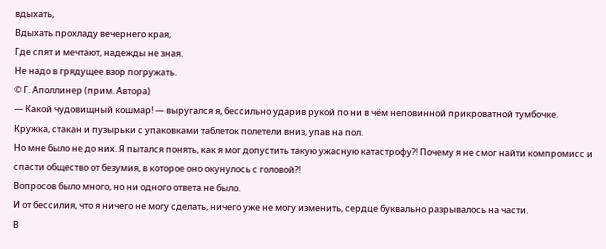вдыхать,
Вдыхать прохладу вечернего края,
Где спят и мечтают, надежды не зная.
Не надо в грядущее взор погружать.
© Г. Аполлинер (прим. Автора)
— Какой чудовищный кошмар! — выругался я, бессильно ударив рукой по ни в чём неповинной прикроватной тумбочке.
Кружка, стакан и пузырьки с упаковками таблеток полетели вниз, упав на пол.
Но мне было не до них. Я пытался понять, как я мог допустить такую ужасную катастрофу⁈ Почему я не смог найти компромисс и спасти общество от безумия, в которое оно окунулось с головой⁈
Вопросов было много, но ни одного ответа не было.
И от бессилия, что я ничего не могу сделать, ничего уже не могу изменить, сердце буквально разрывалось на части.
В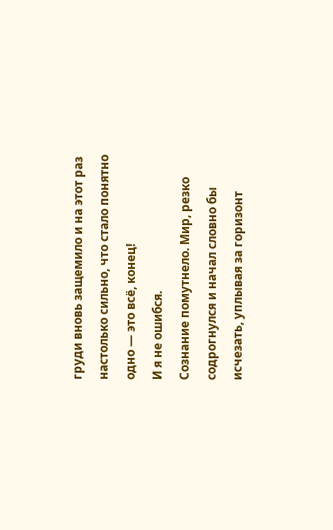груди вновь защемило и на этот раз настолько сильно, что стало понятно одно — это всё, конец!
И я не ошибся.
Сознание помутнело. Мир, резко содрогнулся и начал словно бы исчезать, уплывая за горизонт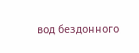вод бездонного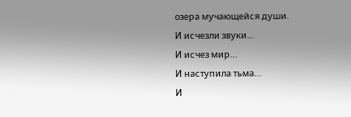озера мучающейся души.
И исчезли звуки…
И исчез мир…
И наступила тьма…
И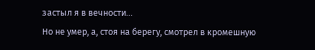застыл я в вечности…
Но не умер, а, стоя на берегу, смотрел в кромешную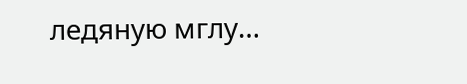ледяную мглу…